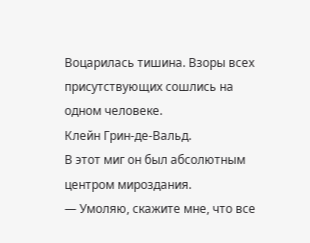Воцарилась тишина. Взоры всех присутствующих сошлись на одном человеке.
Клейн Грин-де-Вальд.
В этот миг он был абсолютным центром мироздания.
— Умоляю, скажите мне, что все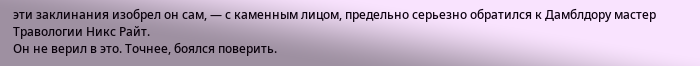эти заклинания изобрел он сам, — с каменным лицом, предельно серьезно обратился к Дамблдору мастер Травологии Никс Райт.
Он не верил в это. Точнее, боялся поверить.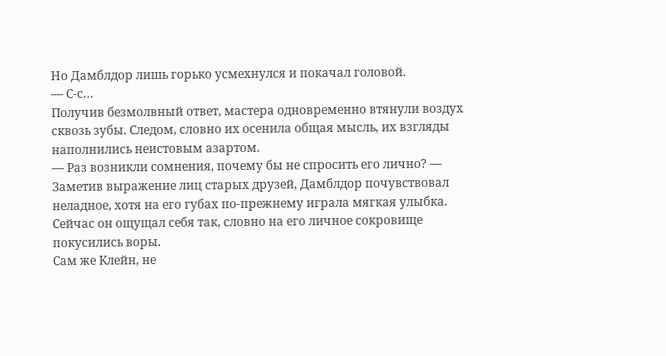Но Дамблдор лишь горько усмехнулся и покачал головой.
— С-с…
Получив безмолвный ответ, мастера одновременно втянули воздух сквозь зубы. Следом, словно их осенила общая мысль, их взгляды наполнились неистовым азартом.
— Раз возникли сомнения, почему бы не спросить его лично? — Заметив выражение лиц старых друзей, Дамблдор почувствовал неладное, хотя на его губах по-прежнему играла мягкая улыбка.
Сейчас он ощущал себя так, словно на его личное сокровище покусились воры.
Сам же Клейн, не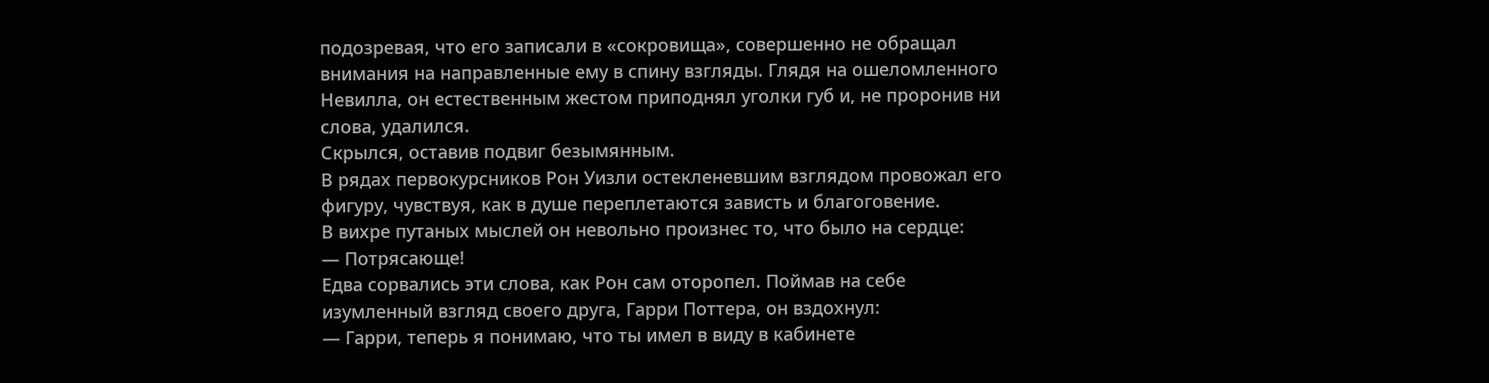подозревая, что его записали в «сокровища», совершенно не обращал внимания на направленные ему в спину взгляды. Глядя на ошеломленного Невилла, он естественным жестом приподнял уголки губ и, не проронив ни слова, удалился.
Скрылся, оставив подвиг безымянным.
В рядах первокурсников Рон Уизли остекленевшим взглядом провожал его фигуру, чувствуя, как в душе переплетаются зависть и благоговение.
В вихре путаных мыслей он невольно произнес то, что было на сердце:
— Потрясающе!
Едва сорвались эти слова, как Рон сам оторопел. Поймав на себе изумленный взгляд своего друга, Гарри Поттера, он вздохнул:
— Гарри, теперь я понимаю, что ты имел в виду в кабинете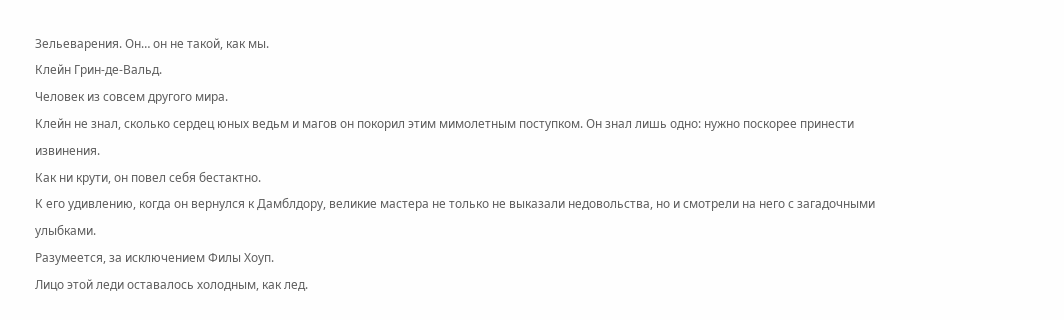Зельеварения. Он… он не такой, как мы.
Клейн Грин-де-Вальд.
Человек из совсем другого мира.
Клейн не знал, сколько сердец юных ведьм и магов он покорил этим мимолетным поступком. Он знал лишь одно: нужно поскорее принести извинения.
Как ни крути, он повел себя бестактно.
К его удивлению, когда он вернулся к Дамблдору, великие мастера не только не выказали недовольства, но и смотрели на него с загадочными улыбками.
Разумеется, за исключением Филы Хоуп.
Лицо этой леди оставалось холодным, как лед.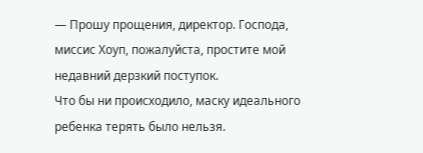— Прошу прощения, директор. Господа, миссис Хоуп, пожалуйста, простите мой недавний дерзкий поступок.
Что бы ни происходило, маску идеального ребенка терять было нельзя.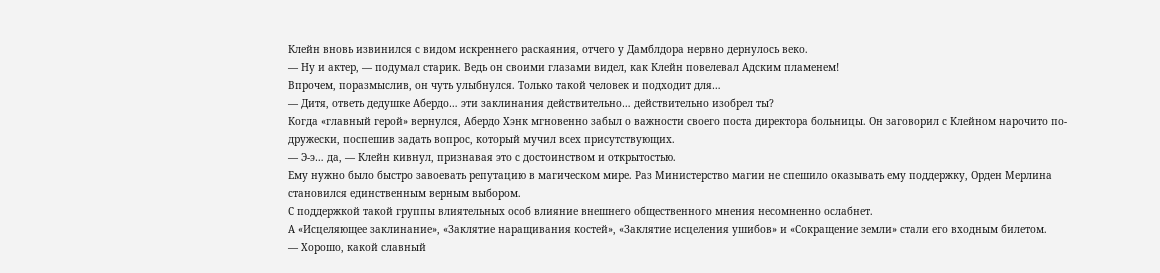Клейн вновь извинился с видом искреннего раскаяния, отчего у Дамблдора нервно дернулось веко.
— Ну и актер, — подумал старик. Ведь он своими глазами видел, как Клейн повелевал Адским пламенем!
Впрочем, поразмыслив, он чуть улыбнулся. Только такой человек и подходит для…
— Дитя, ответь дедушке Абердо… эти заклинания действительно… действительно изобрел ты?
Когда «главный герой» вернулся, Абердо Хэнк мгновенно забыл о важности своего поста директора больницы. Он заговорил с Клейном нарочито по-дружески, поспешив задать вопрос, который мучил всех присутствующих.
— Э-э… да, — Клейн кивнул, признавая это с достоинством и открытостью.
Ему нужно было быстро завоевать репутацию в магическом мире. Раз Министерство магии не спешило оказывать ему поддержку, Орден Мерлина становился единственным верным выбором.
С поддержкой такой группы влиятельных особ влияние внешнего общественного мнения несомненно ослабнет.
А «Исцеляющее заклинание», «Заклятие наращивания костей», «Заклятие исцеления ушибов» и «Сокращение земли» стали его входным билетом.
— Хорошо, какой славный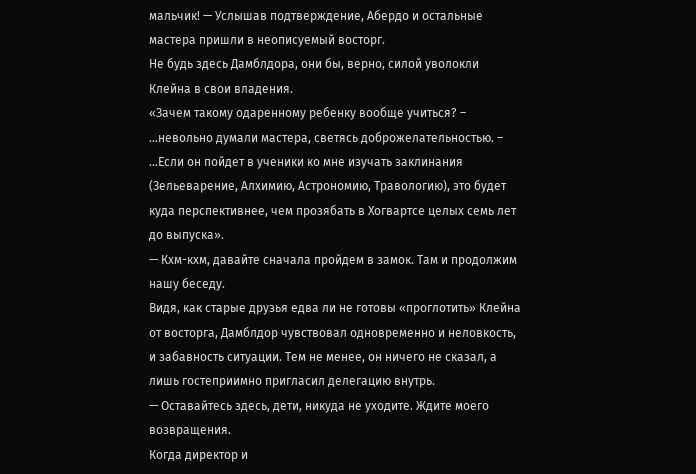мальчик! — Услышав подтверждение, Абердо и остальные мастера пришли в неописуемый восторг.
Не будь здесь Дамблдора, они бы, верно, силой уволокли Клейна в свои владения.
«Зачем такому одаренному ребенку вообще учиться? – …невольно думали мастера, светясь доброжелательностью. – …Если он пойдет в ученики ко мне изучать заклинания (Зельеварение, Алхимию, Астрономию, Травологию), это будет куда перспективнее, чем прозябать в Хогвартсе целых семь лет до выпуска».
— Кхм-кхм, давайте сначала пройдем в замок. Там и продолжим нашу беседу.
Видя, как старые друзья едва ли не готовы «проглотить» Клейна от восторга, Дамблдор чувствовал одновременно и неловкость, и забавность ситуации. Тем не менее, он ничего не сказал, а лишь гостеприимно пригласил делегацию внутрь.
— Оставайтесь здесь, дети, никуда не уходите. Ждите моего возвращения.
Когда директор и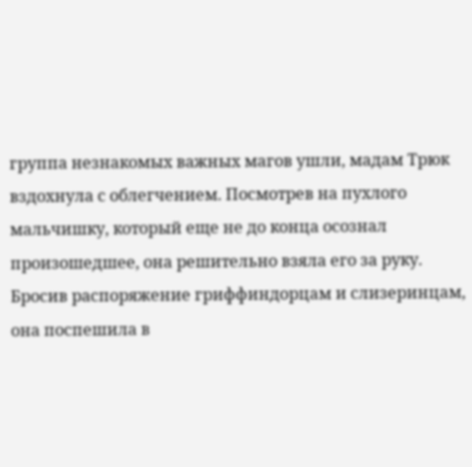группа незнакомых важных магов ушли, мадам Трюк вздохнула с облегчением. Посмотрев на пухлого мальчишку, который еще не до конца осознал произошедшее, она решительно взяла его за руку. Бросив распоряжение гриффиндорцам и слизеринцам, она поспешила в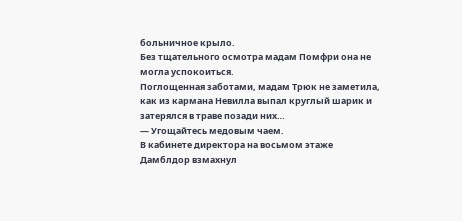больничное крыло.
Без тщательного осмотра мадам Помфри она не могла успокоиться.
Поглощенная заботами, мадам Трюк не заметила, как из кармана Невилла выпал круглый шарик и затерялся в траве позади них…
— Угощайтесь медовым чаем.
В кабинете директора на восьмом этаже Дамблдор взмахнул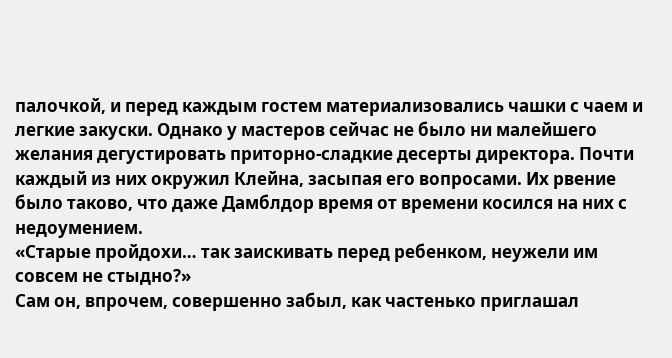палочкой, и перед каждым гостем материализовались чашки с чаем и легкие закуски. Однако у мастеров сейчас не было ни малейшего желания дегустировать приторно-сладкие десерты директора. Почти каждый из них окружил Клейна, засыпая его вопросами. Их рвение было таково, что даже Дамблдор время от времени косился на них с недоумением.
«Старые пройдохи… так заискивать перед ребенком, неужели им совсем не стыдно?»
Сам он, впрочем, совершенно забыл, как частенько приглашал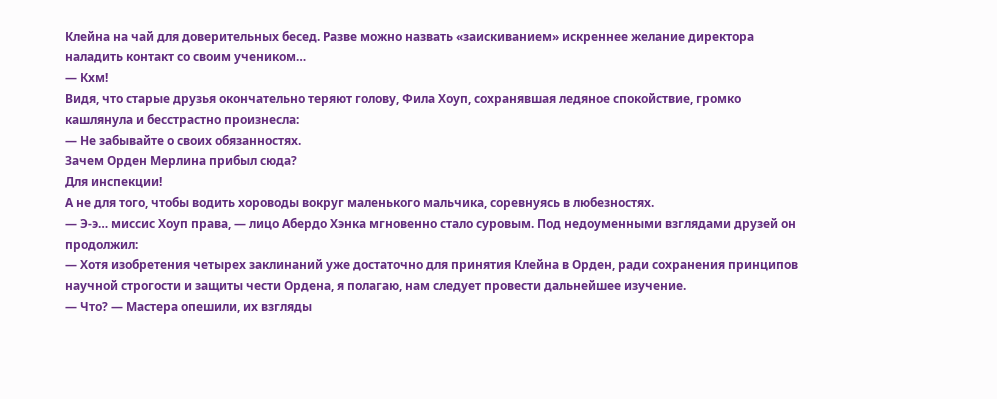Клейна на чай для доверительных бесед. Разве можно назвать «заискиванием» искреннее желание директора наладить контакт со своим учеником…
— Кхм!
Видя, что старые друзья окончательно теряют голову, Фила Хоуп, сохранявшая ледяное спокойствие, громко кашлянула и бесстрастно произнесла:
— Не забывайте о своих обязанностях.
Зачем Орден Мерлина прибыл сюда?
Для инспекции!
А не для того, чтобы водить хороводы вокруг маленького мальчика, соревнуясь в любезностях.
— Э-э… миссис Хоуп права, — лицо Абердо Хэнка мгновенно стало суровым. Под недоуменными взглядами друзей он продолжил:
— Хотя изобретения четырех заклинаний уже достаточно для принятия Клейна в Орден, ради сохранения принципов научной строгости и защиты чести Ордена, я полагаю, нам следует провести дальнейшее изучение.
— Что? — Мастера опешили, их взгляды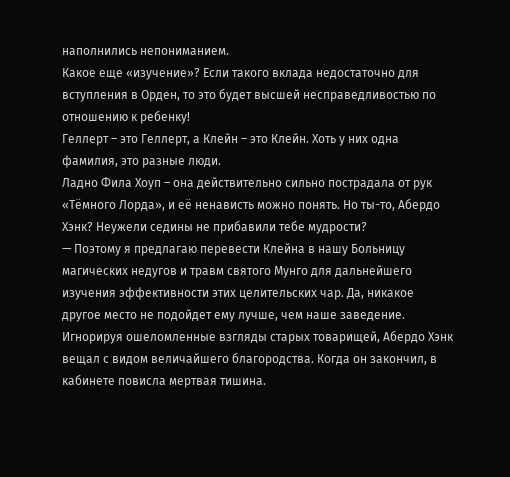наполнились непониманием.
Какое еще «изучение»? Если такого вклада недостаточно для вступления в Орден, то это будет высшей несправедливостью по отношению к ребенку!
Геллерт – это Геллерт, а Клейн – это Клейн. Хоть у них одна фамилия, это разные люди.
Ладно Фила Хоуп – она действительно сильно пострадала от рук «Тёмного Лорда», и её ненависть можно понять. Но ты-то, Абердо Хэнк? Неужели седины не прибавили тебе мудрости?
— Поэтому я предлагаю перевести Клейна в нашу Больницу магических недугов и травм святого Мунго для дальнейшего изучения эффективности этих целительских чар. Да, никакое другое место не подойдет ему лучше, чем наше заведение.
Игнорируя ошеломленные взгляды старых товарищей, Абердо Хэнк вещал с видом величайшего благородства. Когда он закончил, в кабинете повисла мертвая тишина.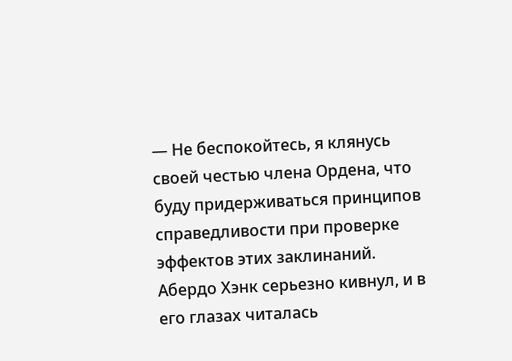— Не беспокойтесь, я клянусь своей честью члена Ордена, что буду придерживаться принципов справедливости при проверке эффектов этих заклинаний.
Абердо Хэнк серьезно кивнул, и в его глазах читалась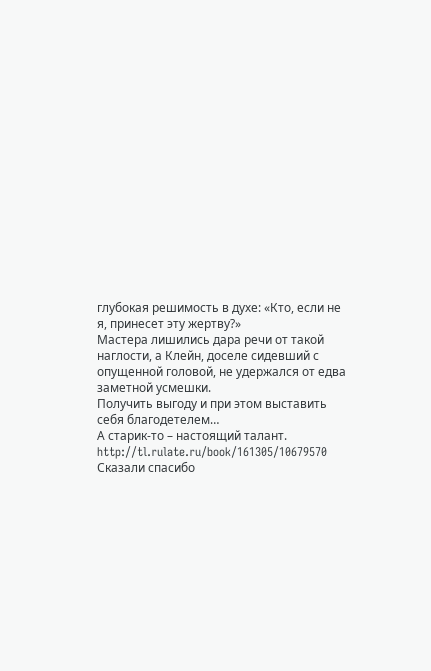глубокая решимость в духе: «Кто, если не я, принесет эту жертву?»
Мастера лишились дара речи от такой наглости, а Клейн, доселе сидевший с опущенной головой, не удержался от едва заметной усмешки.
Получить выгоду и при этом выставить себя благодетелем…
А старик-то – настоящий талант.
http://tl.rulate.ru/book/161305/10679570
Сказали спасибо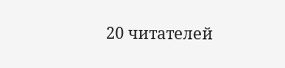20 читателей